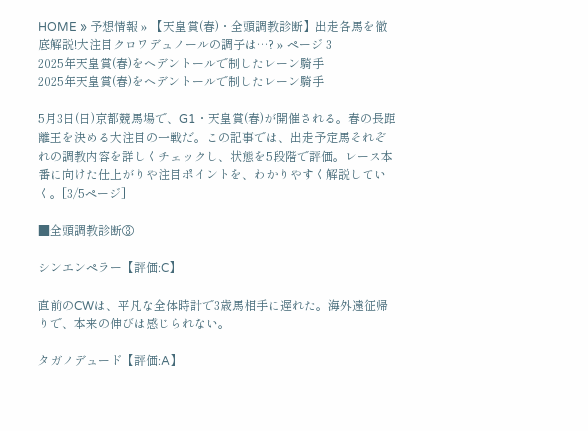HOME » 予想情報 » 【天皇賞(春)・全頭調教診断】出走各馬を徹底解説!大注目クロワデュノールの調子は…? » ページ 3
2025年天皇賞(春)をヘデントールで制したレーン騎手
2025年天皇賞(春)をヘデントールで制したレーン騎手

5月3日(日)京都競馬場で、G1・天皇賞(春)が開催される。春の長距離王を決める大注目の一戦だ。この記事では、出走予定馬それぞれの調教内容を詳しくチェックし、状態を5段階で評価。レース本番に向けた仕上がりや注目ポイントを、わかりやすく解説していく。[3/5ページ]

■全頭調教診断③

シンエンペラー【評価:C】

直前のCWは、平凡な全体時計で3歳馬相手に遅れた。海外遠征帰りで、本来の伸びは感じられない。

タガノデュード【評価:A】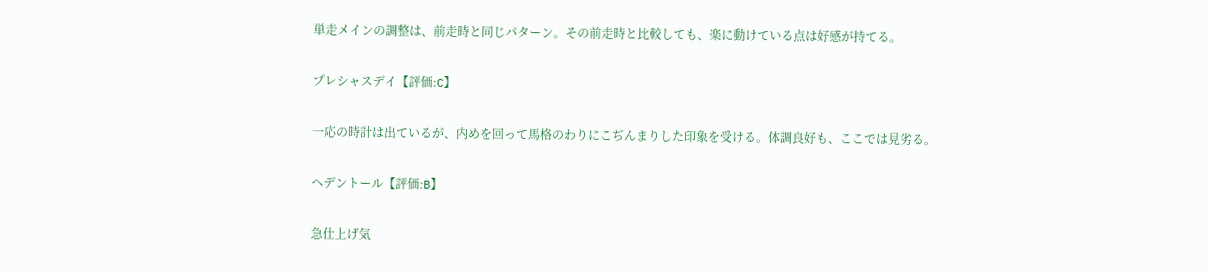単走メインの調整は、前走時と同じパターン。その前走時と比較しても、楽に動けている点は好感が持てる。

プレシャスデイ【評価:C】

一応の時計は出ているが、内めを回って馬格のわりにこぢんまりした印象を受ける。体調良好も、ここでは見劣る。

ヘデントール【評価:B】

急仕上げ気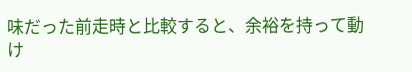味だった前走時と比較すると、余裕を持って動け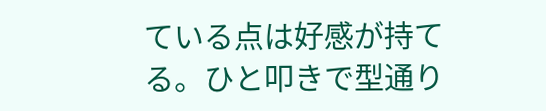ている点は好感が持てる。ひと叩きで型通り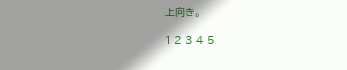上向き。

1 2 3 4 5